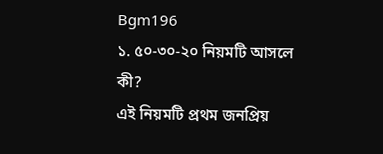Bgm196
১. ৫০-৩০-২০ নিয়মটি আসলে কী?
এই নিয়মটি প্রথম জনপ্রিয়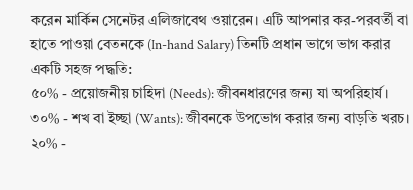করেন মার্কিন সেনেটর এলিজাবেথ ওয়ারেন। এটি আপনার কর-পরবর্তী বা হাতে পাওয়া বেতনকে (In-hand Salary) তিনটি প্রধান ভাগে ভাগ করার একটি সহজ পদ্ধতি:
৫০% - প্রয়োজনীয় চাহিদা (Needs): জীবনধারণের জন্য যা অপরিহার্য।
৩০% - শখ বা ইচ্ছা (Wants): জীবনকে উপভোগ করার জন্য বাড়তি খরচ।
২০% -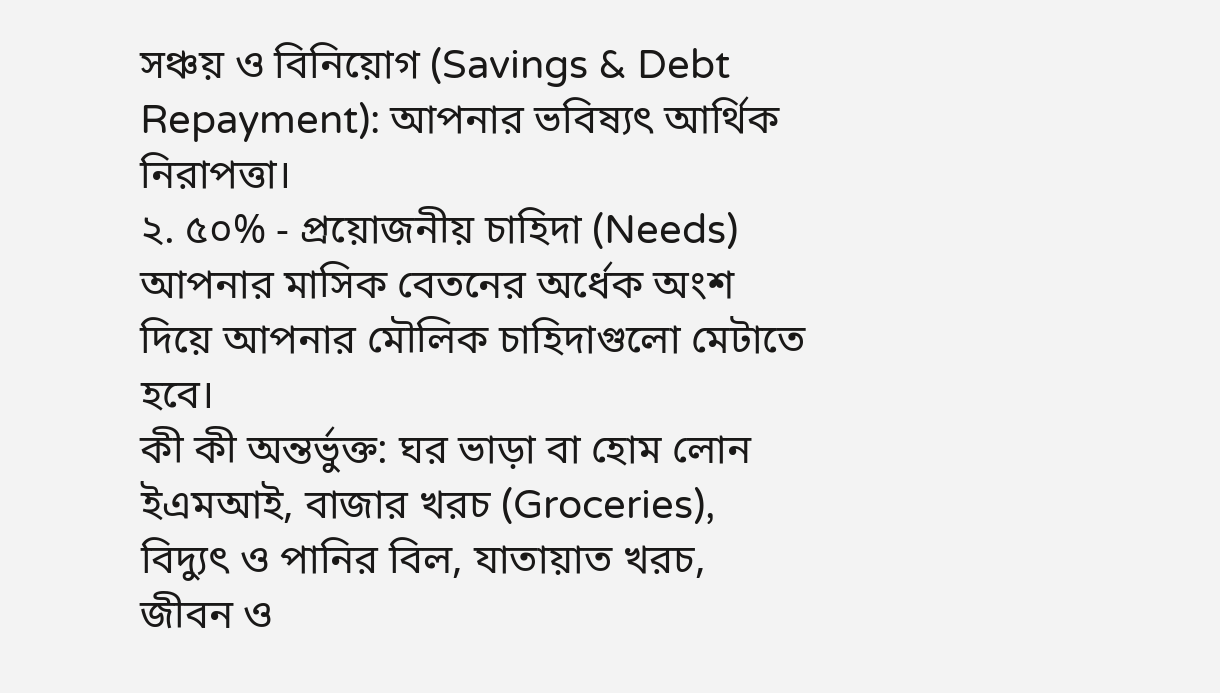সঞ্চয় ও বিনিয়োগ (Savings & Debt Repayment): আপনার ভবিষ্যৎ আর্থিক নিরাপত্তা।
২. ৫০% - প্রয়োজনীয় চাহিদা (Needs)
আপনার মাসিক বেতনের অর্ধেক অংশ দিয়ে আপনার মৌলিক চাহিদাগুলো মেটাতে হবে।
কী কী অন্তর্ভুক্ত: ঘর ভাড়া বা হোম লোন ইএমআই, বাজার খরচ (Groceries), বিদ্যুৎ ও পানির বিল, যাতায়াত খরচ, জীবন ও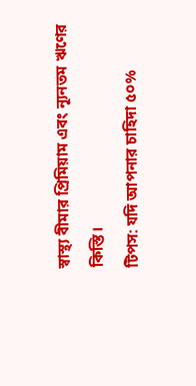স্বাস্থ্য বীমার প্রিমিয়াম এবং ন্যূনতম ঋণের কিস্তি।
টিপস: যদি আপনার চাহিদা ৫০%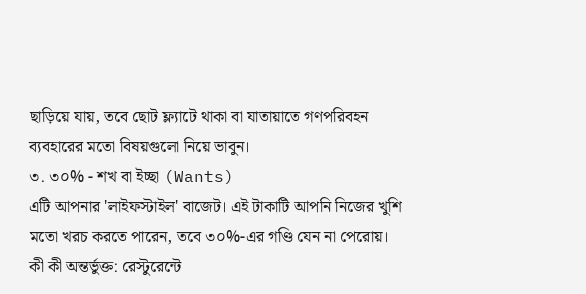ছাড়িয়ে যায়, তবে ছোট ফ্ল্যাটে থাকা বা যাতায়াতে গণপরিবহন ব্যবহারের মতো বিষয়গুলো নিয়ে ভাবুন।
৩. ৩০% - শখ বা ইচ্ছা (Wants)
এটি আপনার 'লাইফস্টাইল' বাজেট। এই টাকাটি আপনি নিজের খুশি মতো খরচ করতে পারেন, তবে ৩০%-এর গণ্ডি যেন না পেরোয়।
কী কী অন্তর্ভুক্ত: রেস্টুরেন্টে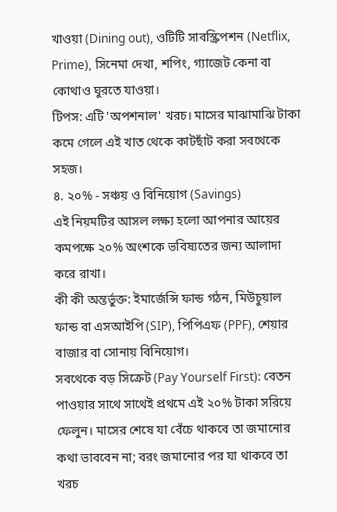খাওয়া (Dining out), ওটিটি সাবস্ক্রিপশন (Netflix, Prime), সিনেমা দেখা, শপিং, গ্যাজেট কেনা বা কোথাও ঘুরতে যাওয়া।
টিপস: এটি 'অপশনাল' খরচ। মাসের মাঝামাঝি টাকা কমে গেলে এই খাত থেকে কাটছাঁট করা সবথেকে সহজ।
৪. ২০% - সঞ্চয় ও বিনিয়োগ (Savings)
এই নিয়মটির আসল লক্ষ্য হলো আপনার আয়ের কমপক্ষে ২০% অংশকে ভবিষ্যতের জন্য আলাদা করে রাখা।
কী কী অন্তর্ভুক্ত: ইমার্জেন্সি ফান্ড গঠন, মিউচুয়াল ফান্ড বা এসআইপি (SIP), পিপিএফ (PPF), শেয়ার বাজার বা সোনায় বিনিয়োগ।
সবথেকে বড় সিক্রেট (Pay Yourself First): বেতন পাওয়ার সাথে সাথেই প্রথমে এই ২০% টাকা সরিয়ে ফেলুন। মাসের শেষে যা বেঁচে থাকবে তা জমানোর কথা ভাববেন না; বরং জমানোর পর যা থাকবে তা খরচ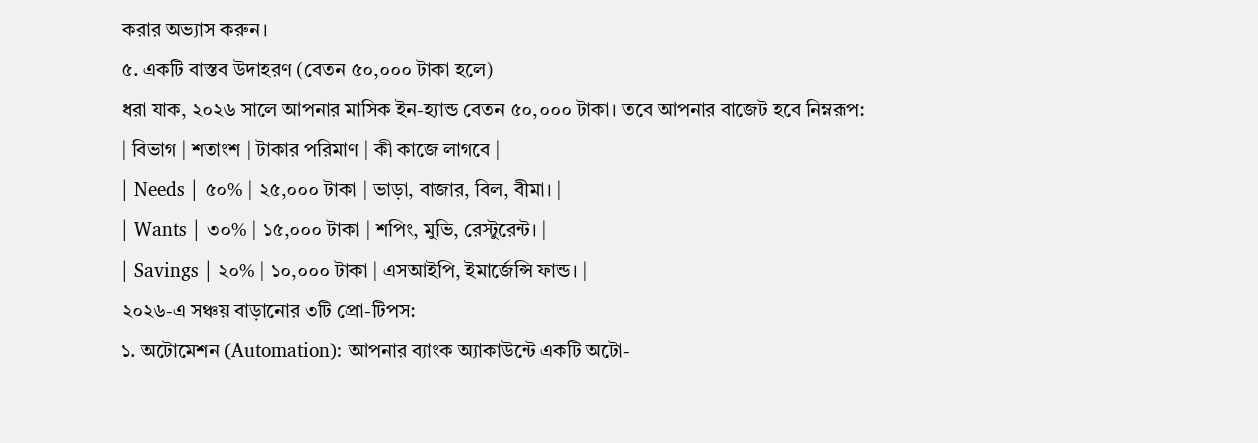করার অভ্যাস করুন।
৫. একটি বাস্তব উদাহরণ (বেতন ৫০,০০০ টাকা হলে)
ধরা যাক, ২০২৬ সালে আপনার মাসিক ইন-হ্যান্ড বেতন ৫০,০০০ টাকা। তবে আপনার বাজেট হবে নিম্নরূপ:
| বিভাগ | শতাংশ | টাকার পরিমাণ | কী কাজে লাগবে |
| Needs | ৫০% | ২৫,০০০ টাকা | ভাড়া, বাজার, বিল, বীমা। |
| Wants | ৩০% | ১৫,০০০ টাকা | শপিং, মুভি, রেস্টুরেন্ট। |
| Savings | ২০% | ১০,০০০ টাকা | এসআইপি, ইমার্জেন্সি ফান্ড। |
২০২৬-এ সঞ্চয় বাড়ানোর ৩টি প্রো-টিপস:
১. অটোমেশন (Automation): আপনার ব্যাংক অ্যাকাউন্টে একটি অটো-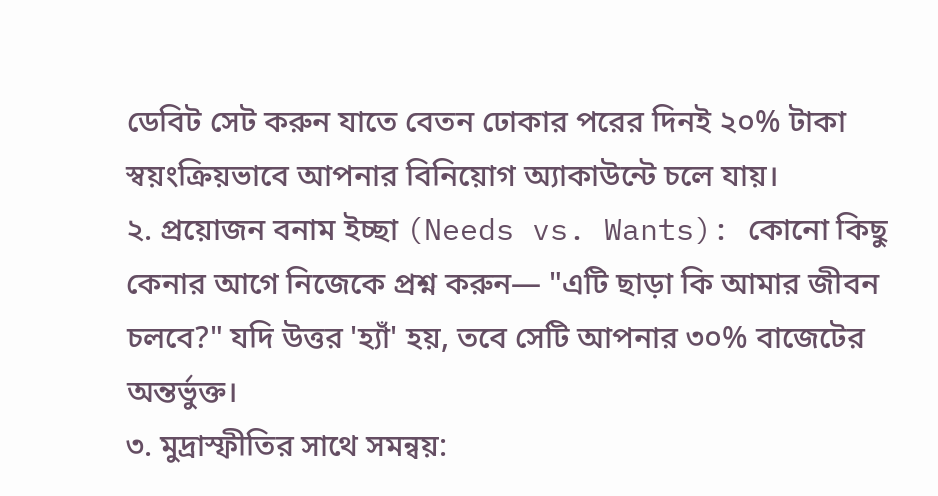ডেবিট সেট করুন যাতে বেতন ঢোকার পরের দিনই ২০% টাকা স্বয়ংক্রিয়ভাবে আপনার বিনিয়োগ অ্যাকাউন্টে চলে যায়।
২. প্রয়োজন বনাম ইচ্ছা (Needs vs. Wants): কোনো কিছু কেনার আগে নিজেকে প্রশ্ন করুন— "এটি ছাড়া কি আমার জীবন চলবে?" যদি উত্তর 'হ্যাঁ' হয়, তবে সেটি আপনার ৩০% বাজেটের অন্তর্ভুক্ত।
৩. মুদ্রাস্ফীতির সাথে সমন্বয়: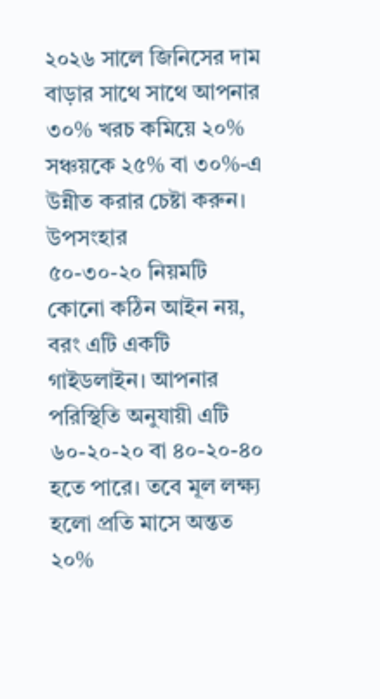২০২৬ সালে জিনিসের দাম বাড়ার সাথে সাথে আপনার ৩০% খরচ কমিয়ে ২০% সঞ্চয়কে ২৫% বা ৩০%-এ উন্নীত করার চেষ্টা করুন।
উপসংহার
৫০-৩০-২০ নিয়মটি কোনো কঠিন আইন নয়, বরং এটি একটি গাইডলাইন। আপনার পরিস্থিতি অনুযায়ী এটি ৬০-২০-২০ বা ৪০-২০-৪০ হতে পারে। তবে মূল লক্ষ্য হলো প্রতি মাসে অন্তত ২০%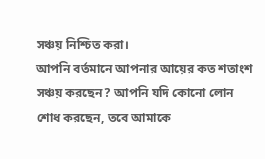সঞ্চয় নিশ্চিত করা।
আপনি বর্তমানে আপনার আয়ের কত শতাংশ সঞ্চয় করছেন? আপনি যদি কোনো লোন শোধ করছেন, তবে আমাকে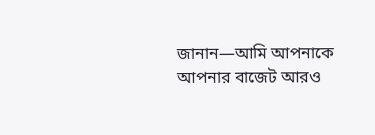জানান—আমি আপনাকে আপনার বাজেট আরও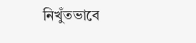নিখুঁতভাবে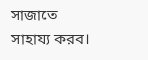সাজাতে সাহায্য করব।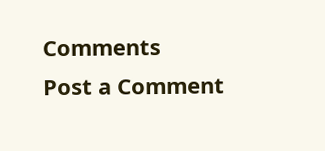Comments
Post a Comment